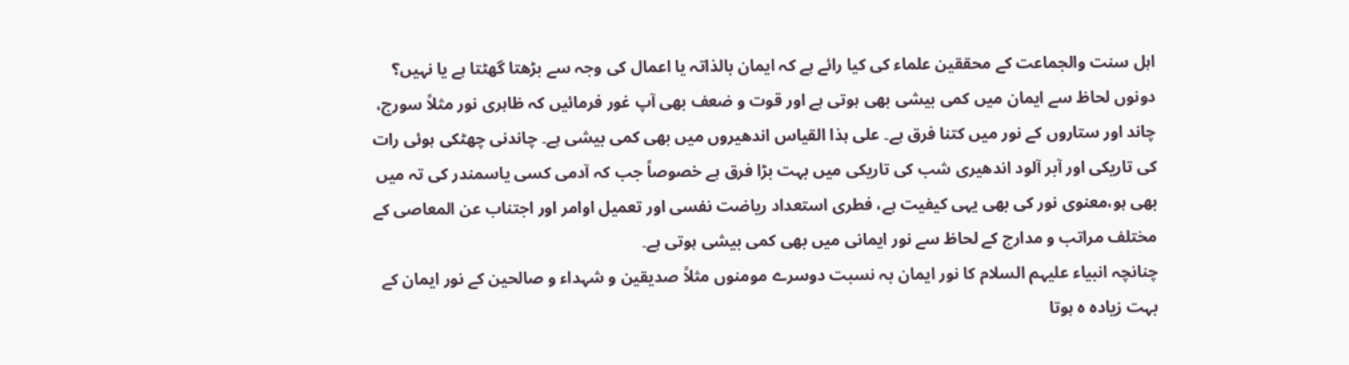اہل سنت والجماعت کے محققین علماء کی کیا رائے ہے کہ ایمان بالذاتہ یا اعمال کی وجہ سے بڑھتا گھٹتا ہے یا نہیں؟
دونوں لحاظ سے ایمان میں کمی بیشی بھی ہوتی ہے اور قوت و ضعف بھی آپ غور فرمائیں کہ ظاہری نور مثلاً سورج، چاند اور ستاروں کے نور میں کتنا فرق ہے۔ علی ہذا القیاس اندھیروں میں بھی کمی بیشی ہے۔ چاندنی چھٹکی ہوئی رات کی تاریکی اور آبر آلود اندھیری شب کی تاریکی میں بہت بڑا فرق ہے خصوصاً جب کہ آدمی کسی یاسمندر کی تہ میں بھی ہو،معنوی نور کی بھی یہی کیفیت ہے، فطری استعداد ریاضت نفسی اور تعمیل اوامر اور اجتناب عن المعاصی کے مختلف مراتب و مدارج کے لحاظ سے نور ایمانی میں بھی کمی بیشی ہوتی ہے۔
چنانچہ انبیاء علیہم السلام کا نور ایمان بہ نسبت دوسرے مومنوں مثلاً صدیقین و شہداء و صالحین کے نور ایمان کے بہت زیادہ ہ ہوتا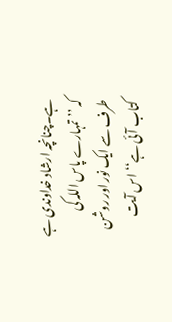ہے۔چنانچہ ارشاد خداوندی ہے کہ ’’تمہارے پاس اللہ کی طرف سے ایک نور اور روشن کتاب آئی ہے‘‘ اس آیت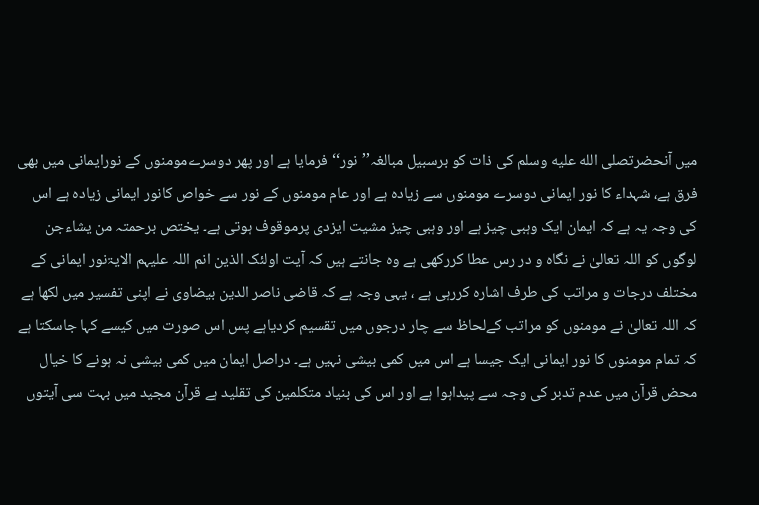میں آنحضرتصلى الله عليه وسلم کی ذات کو برسبیل مبالغہ’’نور‘‘ فرمایا ہے اور پھر دوسرےمومنوں کے نورایمانی میں بھی فرق ہے، شہداء کا نور ایمانی دوسرے مومنوں سے زیادہ ہے اور عام مومنوں کے نور سے خواص کانور ایمانی زیادہ ہے اس کی وجہ یہ ہے کہ ایمان ایک وہبی چیز ہے اور وہبی چیز مشیت ایزدی پرموقوف ہوتی ہے۔ یختص برحمتہ من یشاءجن لوگوں کو اللہ تعالیٰ نے نگاہ و در رس عطا کررکھی ہے وہ جانتے ہیں کہ آیت اولئک الذین انم اللہ علیہم الایۃنور ایمانی کے مختلف درجات و مراتب کی طرف اشارہ کررہی ہے ، یہی وجہ ہے کہ قاضی ناصر الدین بیضاوی نے اپنی تفسیر میں لکھا ہے کہ اللہ تعالیٰ نے مومنوں کو مراتب کےلحاظ سے چار درجوں میں تقسیم کردیاہے پس اس صورت میں کیسے کہا جاسکتا ہے کہ تمام مومنوں کا نور ایمانی ایک جیسا ہے اس میں کمی بیشی نہیں ہے۔ دراصل ایمان میں کمی بیشی نہ ہونے کا خیال محض قرآن میں عدم تدبر کی وجہ سے پیداہوا ہے اور اس کی بنیاد متکلمین کی تقلید ہے قرآن مجید میں بہت سی آیتوں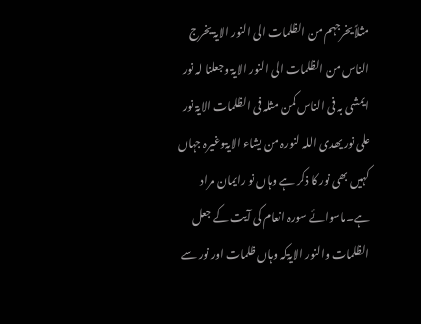مثلاً یخرجہم من الظلمات الی النور الایۃ یخرج الناس من الظلمات الی النور الایۃ وجعلنا لہ نور ایمشی بہ فی الناس کمن مثلہ فی الظلمات الایۃ نور علی نور یھدی اللہ لنورہ من یشاء الایۃوغیرہ جہاں کہیں بھی نور کا ذکر ہے وہاں نو رایمان مراد ہے۔ماسوائے سورہ انعام کی آیت کے جعل الظلمات والنور الایۃکہ وہاں ظلمات اور نور سے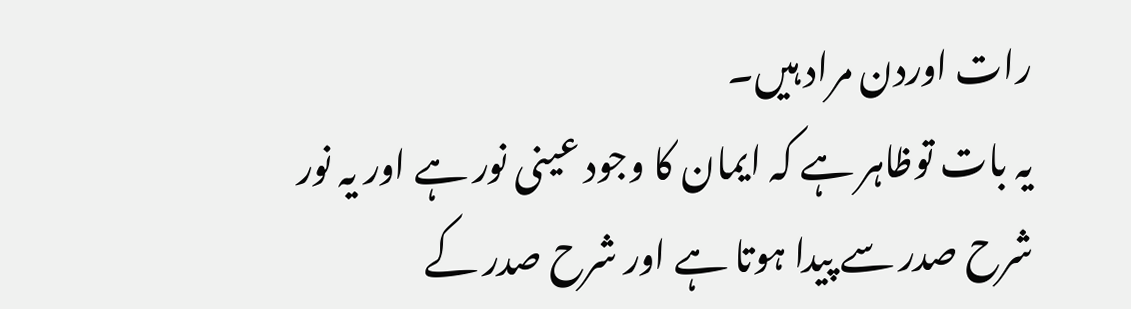رات اوردن مراد ہیں۔
یہ بات توظاہر ہے کہ ایمان کا وجود عینی نور ہے اور یہ نور شرح صدر سے پیدا ہوتا ہے اور شرح صدر کے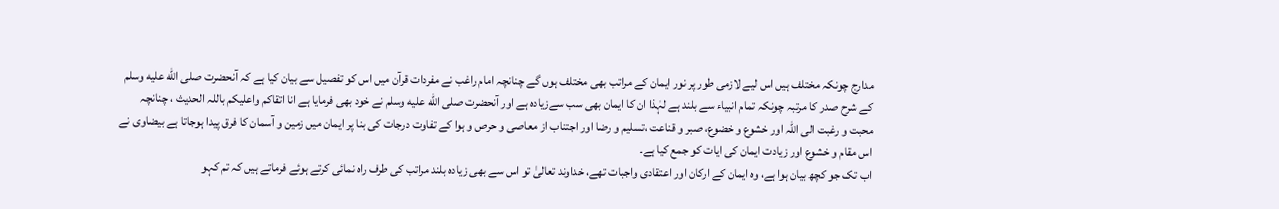مدارج چونکہ مختلف ہیں اس لیے لازمی طور پر نور ایمان کے مراتب بھی مختلف ہوں گے چنانچہ امام راغب نے مفردات قرآن میں اس کو تفصیل سے بیان کیا ہے کہ آنحضرت صلى الله عليه وسلم کے شرح صدر کا مرتبہ چونکہ تمام انبیاء سے بلند ہے لہٰذا ان کا ایمان بھی سب سےزیادہ ہے اور آنحضرت صلى الله عليه وسلم نے خود بھی فرمایا ہے انا اتقاکم واعلیکم باللہ الحدیث ، چنانچہ محبت و رغبت الی اللہ اور خشوع و خضوع، صبر و قناعت ،تسلیم و رضا اور اجتناب از معاصی و حرص و ہوا کے تفاوت درجات کی بنا پر ایمان میں زمین و آسمان کا فرق پیدا ہوجاتا ہے بیضاوی نے اس مقام و خشوع اور زیادت ایمان کی ایات کو جمع کیا ہے۔
اب تک جو کچھ بیان ہوا ہے، وہ ایمان کے ارکان اور اعتقادی واجبات تھے، خداوند تعالیٰ تو اس سے بھی زیادہ بلند مراتب کی طرف راہ نمائی کرتے ہوئے فرماتے ہیں کہ تم کہو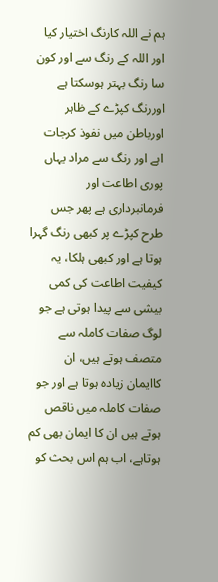ہم نے اللہ کارنگ اختیار کیا اور اللہ کے رنگ سے اور کون سا رنگ بہتر ہوسکتا ہے اوررنگ کپڑے کے ظاہر اورباطن میں نفوذ کرجات اہے اور رنگ سے مراد یہاں پوری اطاعت اور فرمانبرداری ہے پھر جس طرح کپڑے پر کبھی رنگ گہرا ہوتا ہے اور کبھی ہلکا، یہ کیفیت اطاعت کی کمی بیشی سے پیدا ہوتی ہے جو لوگ صفات کاملہ سے متصف ہوتے ہیں، ان کاایمان زیادہ ہوتا ہے اور جو صفات کاملہ میں ناقص ہوتے ہیں ان کا ایمان بھی کم ہوتاہے، اب ہم اس بحث کو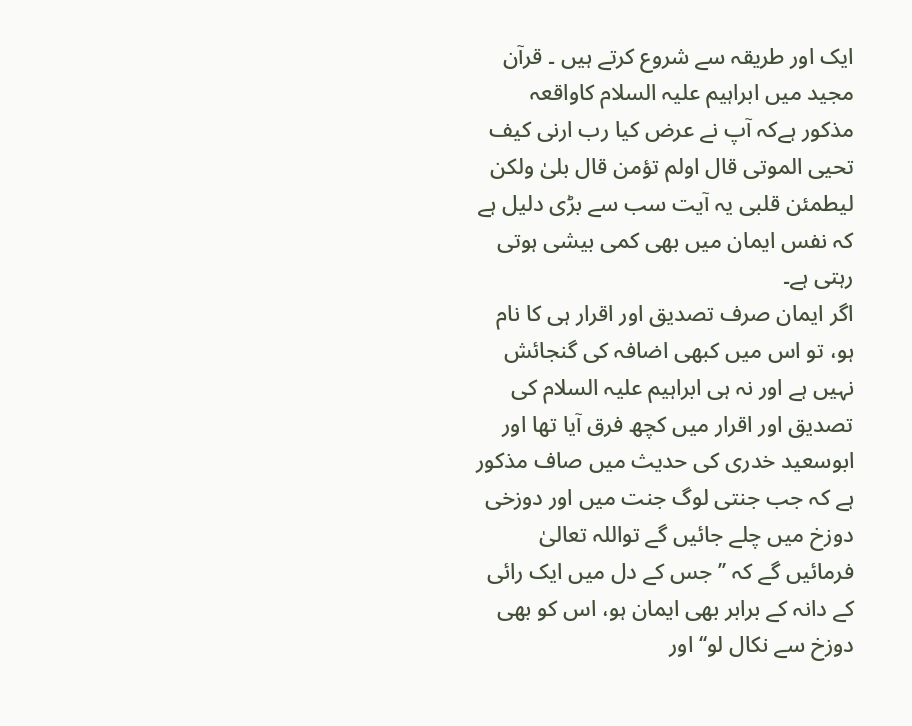ایک اور طریقہ سے شروع کرتے ہیں ۔ قرآن مجید میں ابراہیم علیہ السلام کاواقعہ مذکور ہےکہ آپ نے عرض کیا رب ارنی کیف تحیی الموتی قال اولم تؤمن قال بلیٰ ولکن لیطمئن قلبی یہ آیت سب سے بڑی دلیل ہے کہ نفس ایمان میں بھی کمی بیشی ہوتی رہتی ہے۔
اگر ایمان صرف تصدیق اور اقرار ہی کا نام ہو، تو اس میں کبھی اضافہ کی گنجائش نہیں ہے اور نہ ہی ابراہیم علیہ السلام کی تصدیق اور اقرار میں کچھ فرق آیا تھا اور ابوسعید خدری کی حدیث میں صاف مذکور ہے کہ جب جنتی لوگ جنت میں اور دوزخی دوزخ میں چلے جائیں گے تواللہ تعالیٰ فرمائیں گے کہ ’’جس کے دل میں ایک رائی کے دانہ کے برابر بھی ایمان ہو، اس کو بھی دوزخ سے نکال لو‘‘ اور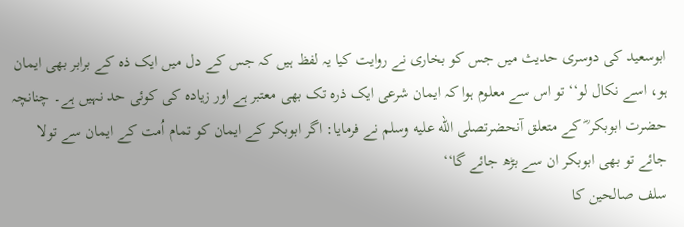ابوسعید کی دوسری حدیث میں جس کو بخاری نے روایت کیا یہ لفظ ہیں کہ جس کے دل میں ایک ذہ کے برابر بھی ایمان ہو، اسے نکال لو‘‘ تو اس سے معلوم ہوا کہ ایمان شرعی ایک ذرہ تک بھی معتبر ہے اور زیادہ کی کوئی حد نہیں ہے۔ چنانچہ حضرت ابوبکر ؓ کے متعلق آنحضرتصلى الله عليه وسلم نے فرمایا: اگر ابوبکر کے ایمان کو تمام اُمت کے ایمان سے تولا جائے تو بھی ابوبکر ان سے بڑھ جائے گا‘‘
سلف صالحین کا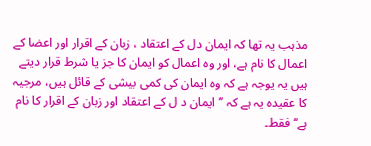مذہب یہ تھا کہ ایمان دل کے اعتقاد ، زبان کے اقرار اور اعضا کے اعمال کا نام ہے، اور وہ اعمال کو ایمان کا جز یا شرط قرار دیتے ہیں یہ یوجہ ہے کہ وہ ایمان کی کمی بیشی کے قائل ہیں، مرجیہ کا عقیدہ یہ ہے کہ ’’ایمان د ل کے اعتقاد اور زبان کے اقرار کا نام ہے‘‘ فقط۔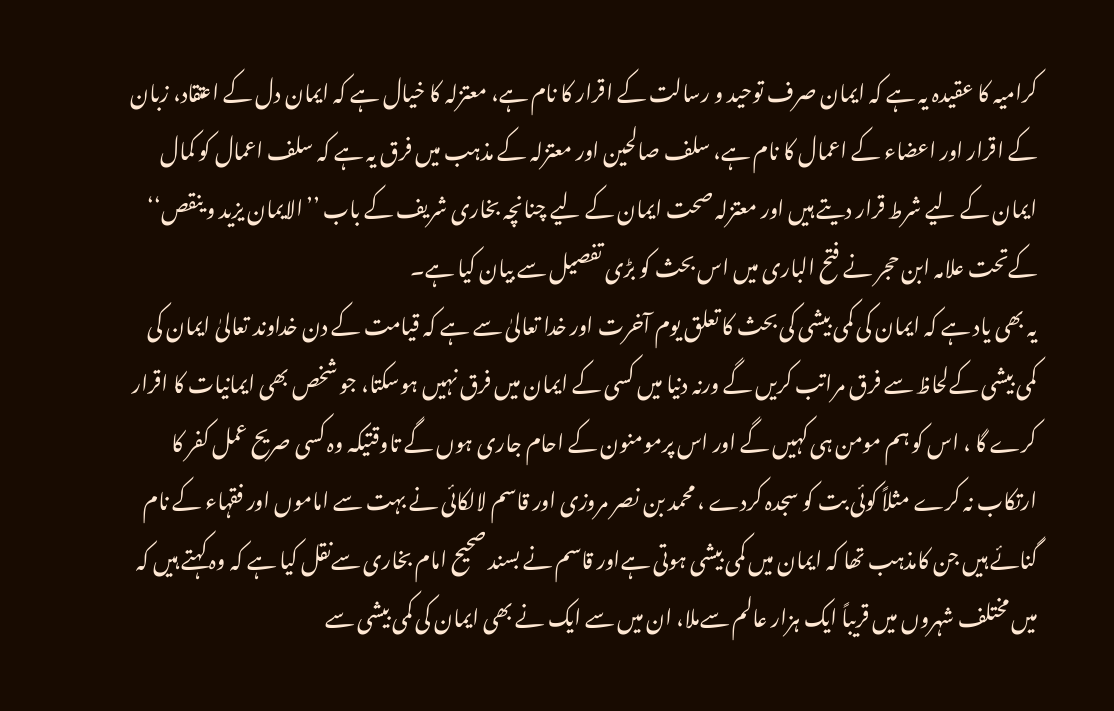کرامیہ کا عقیدہ یہ ہے کہ ایمان صرف توحید و رسالت کے اقرار کا نام ہے، معتزلہ کا خیال ہے کہ ایمان دل کے اعتقاد، زبان کے اقرار اور اعضاء کے اعمال کا نام ہے، سلف صالحین اور معتزلہ کے مذہب میں فرق یہ ہے کہ سلف اعمال کو کمال ایمان کے لیے شرط قرار دیتے ہیں اور معتزلہ صحت ایمان کے لیے چنانچہ بخاری شریف کے باب ’’الایمان یزید و ینقص‘‘ کےتحت علامہ ابن حجر نے فتح الباری میں اس بحث کو بڑی تفصیل سے بیان کیا ہے۔
یہ بھی یاد ہے کہ ایمان کی کمی بیشی کی بحث کا تعلق یوم آخرت اور خدا تعالیٰ سے ہے کہ قیامت کے دن خداوند تعالیٰ ایمان کی کمی بیشی کےلحاظ سے فرق مراتب کریں گے ورنہ دنیا میں کسی کے ایمان میں فرق نہیں ہوسکتا، جو شخص بھی ایمانیات کا اقرار کرے گا ، اس کو ہم مومن ہی کہیں گے اور اس پرمومنون کے احام جاری ہوں گے تاوقتیکہ وہ کسی صریح عمل کفر کا ارتکاب نہ کرے مثلاً کوئی بت کو سجدہ کردے ، محمد بن نصر مروزی اور قاسم لالکائی نے بہت سے اماموں اور فقہاء کے نام گنائے ہیں جن کامذہب تھا کہ ایمان میں کمی بیشی ہوتی ہےاور قاسم نے بسند صحیح امام بخاری سےنقل کیا ہے کہ وہ کہتے ہیں کہ میں مختلف شہروں میں قریباً ایک ہزار عالم سےملا، ان میں سے ایک نے بھی ایمان کی کمی بیشی سے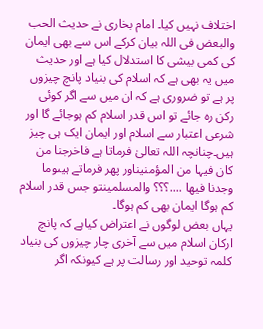اختلاف نہیں کیا۔ امام بخاری نے حدیث الحب والبعض فی اللہ بیان کرکے اس سے بھی ایمان کی کمی بیشی کا استدلال کیا ہے اور حدیث میں یہ بھی ہے کہ اسلام کی بنیاد پانچ چیزوں پر ہے تو ضروری ہے کہ ان میں سے اگر کوئی رکن رہ جائے تو اس قدر اسلام کم ہوجائے گا اور شرعی اعتبار سے اسلام اور ایمان ایک ہی چیز ہیں۔چنانچہ اللہ تعالیٰ فرماتا ہے فاخرجنا من کان فیہا من المؤمنیناور پھر فرماتے ہیںوما وجدنا فیھا ....؟؟؟ والمسلمینتو جس قدر اسلام کم ہوگا ایمان بھی کم ہوگا۔
یہاں بعض لوگوں نے اعتراض کیاہے کہ پانچ ارکان اسلام میں سے آخری چار چیزوں کی بنیاد کلمہ توحید اور رسالت پر ہے کیونکہ اگر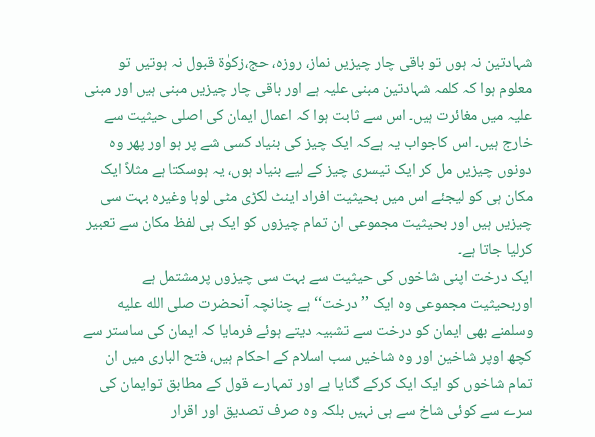شہادتین نہ ہوں تو باقی چار چیزیں نماز، روزہ، حج،زکوٰۃ قبول نہ ہوتیں تو معلوم ہوا کہ کلمہ شہادتین مبنی علیہ ہے اور باقی چار چیزیں مبنی ہیں اور مبنی علیہ میں مغائرت ہیں۔ اس سے ثابت ہوا کہ اعمال ایمان کی اصلی حیثیت سے خارج ہیں۔ اس کاجواب یہ ہےکہ ایک چیز کی بنیاد کسی شے پر ہو اور پھر وہ دونوں چیزیں مل کر ایک تیسری چیز کے لیے بنیاد ہوں، یہ ہوسکتا ہے مثلاً ایک مکان ہی کو لیجئے اس میں بحیثیت افراد اینٹ لکڑی مٹی لوہا وغیرہ بہت سی چیزیں ہیں اور بحیثیت مجموعی ان تمام چیزوں کو ایک ہی لفظ مکان سے تعبیر کرلیا جاتا ہے۔
ایک درخت اپنی شاخوں کی حیثیت سے بہت سی چیزوں پرمشتمل ہے اوربحیثیت مجموعی وہ ایک ’’درخت‘‘ ہے چنانچہ آنحضرت صلى الله عليه وسلمنے بھی ایمان کو درخت سے تشبیہ دیتے ہوئے فرمایا کہ ایمان کی ساستر سے کچھ اوپر شاخین اور وہ شاخیں سب اسلام کے احکام ہیں، فتح الباری میں ان تمام شاخوں کو ایک ایک کرکے گنایا ہے اور تمہارے قول کے مطابق توایمان کی سرے سے کوئی شاخ سے ہی نہیں بلکہ وہ صرف تصدیق اور اقرار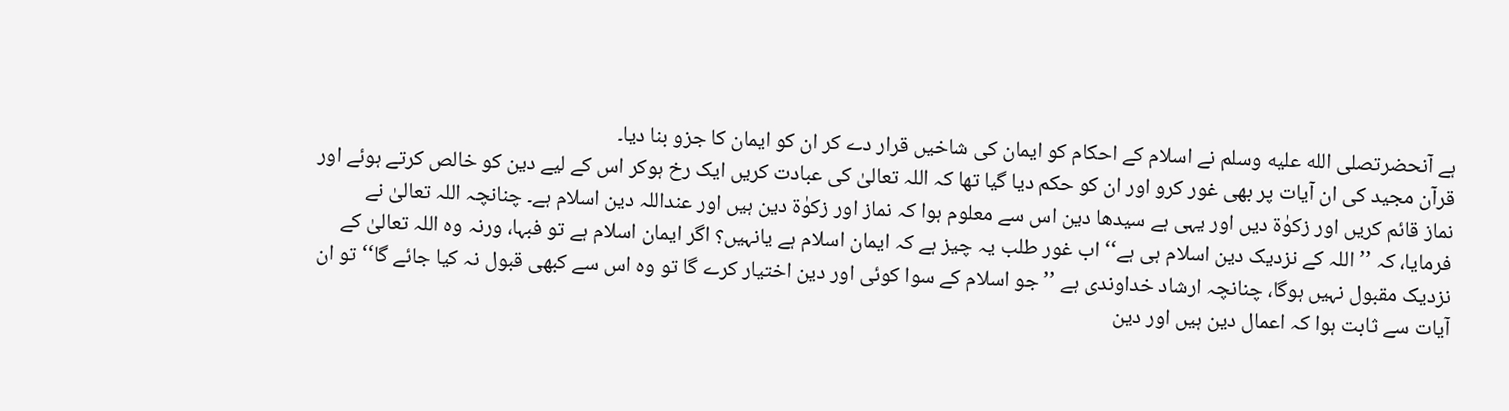ہے آنحضرتصلى الله عليه وسلم نے اسلام کے احکام کو ایمان کی شاخیں قرار دے کر ان کو ایمان کا جزو بنا دیا۔
قرآن مجید کی ان آیات پر بھی غور کرو اور ان کو حکم دیا گیا تھا کہ اللہ تعالیٰ کی عبادت کریں ایک رخ ہوکر اس کے لیے دین کو خالص کرتے ہوئے اور نماز قائم کریں اور زکوٰۃ دیں اور یہی ہے سیدھا دین اس سے معلوم ہوا کہ نماز اور زکوٰۃ دین ہیں اور عنداللہ دین اسلام ہے۔ چنانچہ اللہ تعالیٰ نے فرمایا، کہ ’’اللہ کے نزدیک دین اسلام ہی ہے‘‘ اب غور طلب یہ چیز ہے کہ ایمان اسلام ہے یانہیں؟ اگر ایمان اسلام ہے تو فبہا، ورنہ وہ اللہ تعالیٰ کے نزدیک مقبول نہیں ہوگا، چنانچہ ارشاد خداوندی ہے ’’جو اسلام کے سوا کوئی اور دین اختیار کرے گا تو وہ اس سے کبھی قبول نہ کیا جائے گا‘‘ تو ان آیات سے ثابت ہوا کہ اعمال دین ہیں اور دین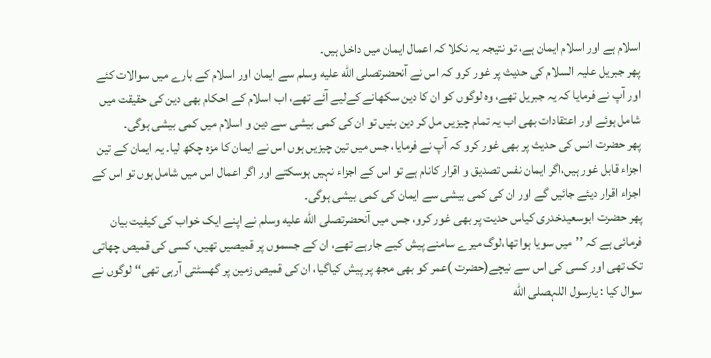اسلام ہے اور اسلام ایمان ہے، تو نتیجہ یہ نکلا کہ اعمال ایمان میں داخل ہیں۔
پھر جبریل علیہ السلام کی حدیث پر غور کرو کہ اس نے آنحضرتصلى الله عليه وسلم سے ایمان اور اسلام کے بارے میں سوالات کئے اور آپ نے فرمایا کہ یہ جبریل تھے، وہ لوگوں کو ان کا دین سکھانے کےلیے آئے تھے، اب اسلام کے احکام بھی دین کی حقیقت میں شامل ہوئے اور اعتقادات بھی اب یہ تمام چیزیں مل کر دین بنیں تو ان کی کمی بیشی سے دین و اسلام میں کمی بیشی ہوگی۔
پھر حضرت انس کی حدیث پر بھی غور کرو کہ آپ نے فرمایا، جس میں تین چیزیں ہوں اس نے ایمان کا مزہ چکھ لیا۔ یہ ایمان کے تین اجزاء قابل غور ہیں،اگر ایمان نفس تصدیق و اقرار کانام ہے تو اس کے اجزاء نہیں ہوسکتے اور اگر اعمال اس میں شامل ہوں تو اس کے اجزاء اقرار دیئے جائیں گے اور ان کی کمی بیشی سے ایمان کی کمی بیشی ہوگی۔
پھر حضرت ابوسعیدخدری کیاس حدیت پر بھی غور کرو، جس میں آنحضرتصلى الله عليه وسلم نے اپنے ایک خواب کی کیفیت بیان فرمائی ہے کہ ’’میں سویا ہوا تھا،لوگ میرے سامنے پیش کیے جارہے تھے، ان کے جسموں پر قمیصیں تھیں، کسی کی قمیص چھاتی تک تھی اور کسی کی اس سے نیچے(حضرت )عمر کو بھی مجھ پر پیش کیاگیا، ان کی قمیص زمین پر گھسٹتی آرہی تھی‘‘ لوگوں نے سوال کیا : یارسول اللہصلى الله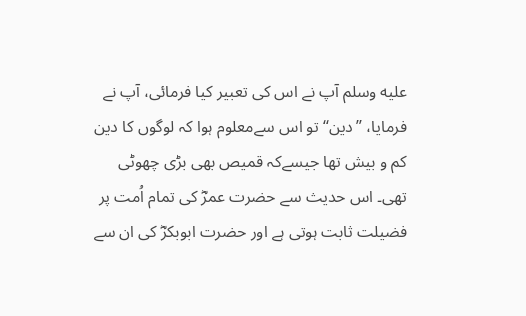عليه وسلم آپ نے اس کی تعبیر کیا فرمائی، آپ نے فرمایا، ’’دین‘‘ تو اس سےمعلوم ہوا کہ لوگوں کا دین کم و بیش تھا جیسےکہ قمیص بھی بڑی چھوٹی تھی۔ اس حدیث سے حضرت عمرؓ کی تمام اُمت پر فضیلت ثابت ہوتی ہے اور حضرت ابوبکرؓ کی ان سے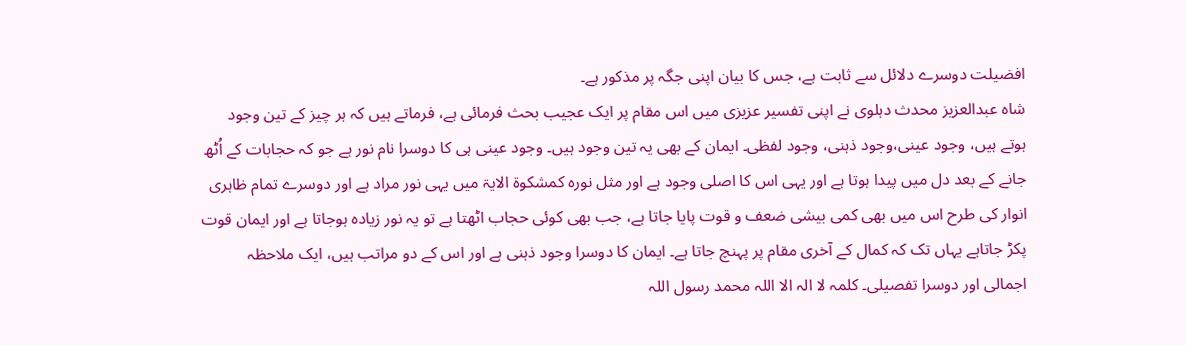افضیلت دوسرے دلائل سے ثابت ہے، جس کا بیان اپنی جگہ پر مذکور ہے۔
شاہ عبدالعزیز محدث دہلوی نے اپنی تفسیر عزیزی میں اس مقام پر ایک عجیب بحث فرمائی ہے، فرماتے ہیں کہ ہر چیز کے تین وجود ہوتے ہیں، وجود عینی،وجود ذہنی، وجود لفظی۔ ایمان کے بھی یہ تین وجود ہیں۔ وجود عینی ہی کا دوسرا نام نور ہے جو کہ حجابات کے اُٹھ جانے کے بعد دل میں پیدا ہوتا ہے اور یہی اس کا اصلی وجود ہے اور مثل نورہ کمشکوۃ الایۃ میں یہی نور مراد ہے اور دوسرے تمام ظاہری انوار کی طرح اس میں بھی کمی بیشی ضعف و قوت پایا جاتا ہے، جب بھی کوئی حجاب اٹھتا ہے تو یہ نور زیادہ ہوجاتا ہے اور ایمان قوت پکڑ جاتاہے یہاں تک کہ کمال کے آخری مقام پر پہنچ جاتا ہے۔ ایمان کا دوسرا وجود ذہنی ہے اور اس کے دو مراتب ہیں، ایک ملاحظہ اجمالی اور دوسرا تفصیلی۔ کلمہ لا الہ الا اللہ محمد رسول اللہ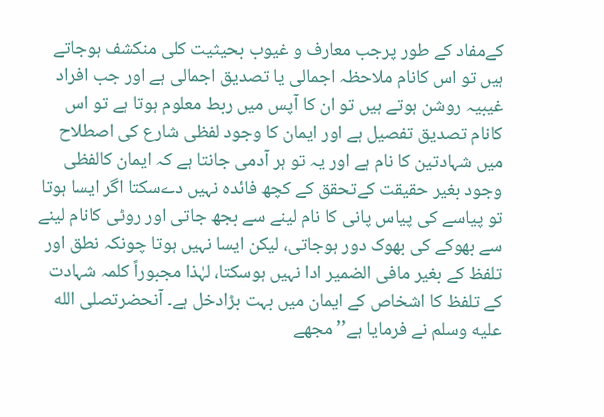کےمفاد کے طور پرجب معارف و غیوب بحیثیت کلی منکشف ہوجاتے ہیں تو اس کانام ملاحظہ اجمالی یا تصدیق اجمالی ہے اور جب افراد غیبیہ روشن ہوتے ہیں تو ان کا آپس میں ربط معلوم ہوتا ہے تو اس کانام تصدیق تفصیل ہے اور ایمان کا وجود لفظی شارع کی اصطلاح میں شہادتین کا نام ہے اور یہ تو ہر آدمی جانتا ہے کہ ایمان کالفظی وجود بغیر حقیقت کےتحقق کے کچھ فائدہ نہیں دےسکتا اگر ایسا ہوتا تو پیاسے کی پیاس پانی کا نام لینے سے بجھ جاتی اور روٹی کانام لینے سے بھوکے کی بھوک دور ہوجاتی، لیکن ایسا نہیں ہوتا چونکہ نطق اور تلفظ کے بغیر مافی الضمیر ادا نہیں ہوسکتا، لہٰذا مجبوراً کلمہ شہادت کے تلفظ کا اشخاص کے ایمان میں بہت بڑادخل ہے۔ آنحضرتصلى الله عليه وسلم نے فرمایا ہے’’ مجھے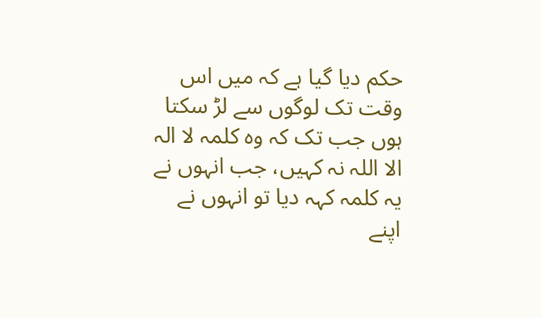حکم دیا گیا ہے کہ میں اس وقت تک لوگوں سے لڑ سکتا ہوں جب تک کہ وہ کلمہ لا الہ الا اللہ نہ کہیں، جب انہوں نے یہ کلمہ کہہ دیا تو انہوں نے اپنے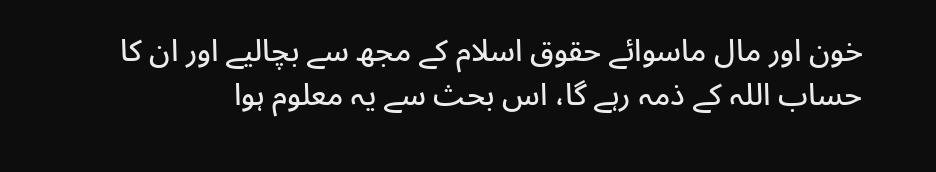خون اور مال ماسوائے حقوق اسلام کے مجھ سے بچالیے اور ان کا حساب اللہ کے ذمہ رہے گا، اس بحث سے یہ معلوم ہوا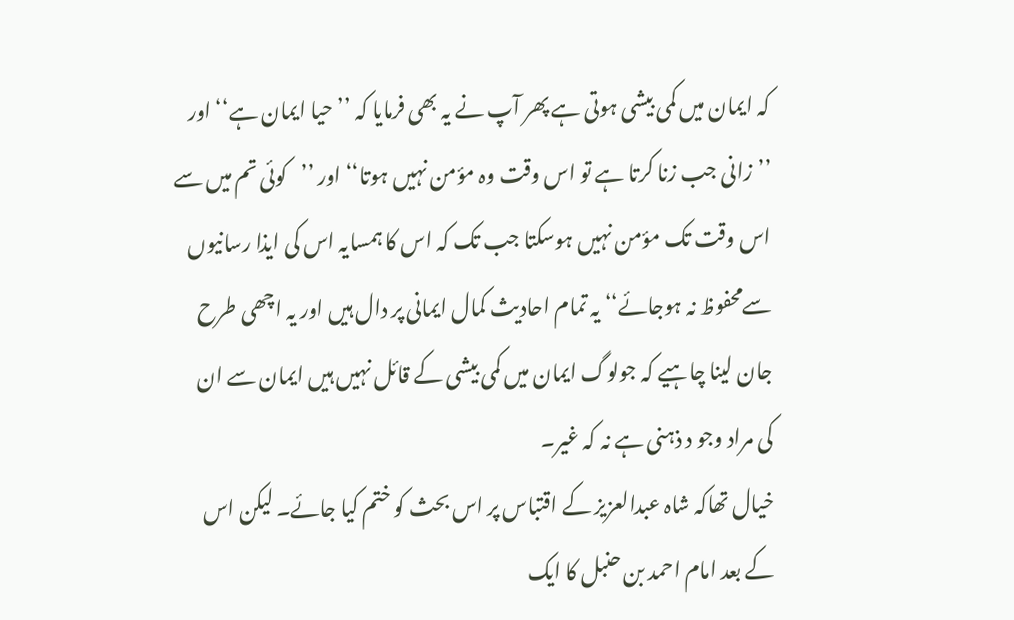کہ ایمان میں کمی بیشی ہوتی ہے پھر آپ نے یہ بھی فرمایا کہ ’’حیا ایمان ہے‘‘ اور ’’زانی جب زنا کرتا ہے تو اس وقت وہ مؤمن نہیں ہوتا‘‘ اور ’’کوئی تم میں سے اس وقت تک مؤمن نہیں ہوسکتا جب تک کہ اس کا ہمسایہ اس کی ایذا رسانیوں سےمحفوظ نہ ہوجائے‘‘ یہ تمام احادیث کمال ایمانی پر دال ہیں اور یہ اچھی طرح جان لینا چاہیے کہ جولوگ ایمان میں کمی بیشی کے قائل نہیں ہیں ایمان سے ان کی مراد وجو د ذہنی ہے نہ کہ غیر۔
خیال تھاکہ شاہ عبدالعزیز کے اقتباس پر اس بحث کو ختم کیا جائے۔ لیکن اس کے بعد امام احمد بن حنبل کا ایک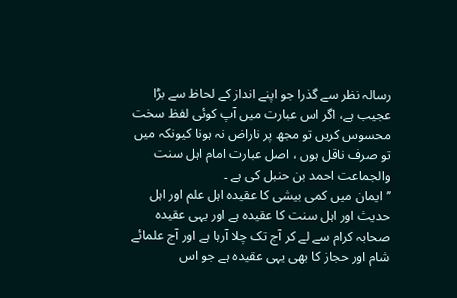رسالہ نظر سے گذرا جو اپنے انداز کے لحاظ سے بڑا عجیب ہے، اگر اس عبارت میں آپ کوئی لفظ سخت محسوس کریں تو مجھ پر ناراض نہ ہونا کیونکہ میں تو صرف ناقل ہوں ، اصل عبارت امام اہل سنت والجماعت احمد بن حنبل کی ہے ۔
’’ایمان میں کمی بیشی کا عقیدہ اہل علم اور اہل حدیث اور اہل سنت کا عقیدہ ہے اور یہی عقیدہ صحابہ کرام سے لے کر آج تک چلا آرہا ہے اور آج علمائے شام اور حجاز کا بھی یہی عقیدہ ہے جو اس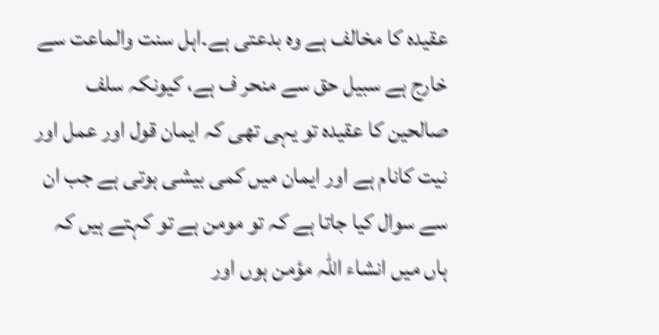عقیدہ کا مخالف ہے وہ بدعتی ہے۔اہل سنت والماعت سے خارج ہے سبیل حق سے منحر ف ہے، کیونکہ سلف صالحین کا عقیدہ تو یہی تھی کہ ایمان قول اور عمل اور نیت کانام ہے اور ایمان میں کمی بیشی ہوتی ہے جب ان سے سوال کیا جاتا ہے کہ تو مومن ہے تو کہتے ہیں کہ ہاں میں انشاء اللہ مؤمن ہوں اور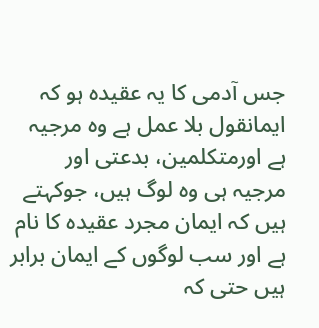جس آدمی کا یہ عقیدہ ہو کہ ایمانقول بلا عمل ہے وہ مرجیہ ہے اورمتکلمین، بدعتی اور مرجیہ ہی وہ لوگ ہیں، جوکہتے ہیں کہ ایمان مجرد عقیدہ کا نام ہے اور سب لوگوں کے ایمان برابر ہیں حتی کہ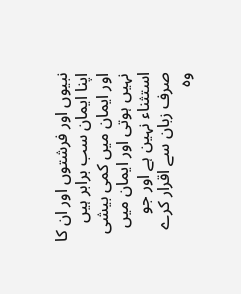نبیوں اور فرشتوں اور ان کا اپنا ایمان سب برابر ہیں اور ایمان میں کمی بیشی نہیں ہوتی اور ایمان میں استثناء نہین ہے اور جو صرف زبان سے اقرار کرے وہ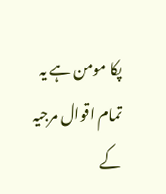پکا مومن ہے یہ تمام اقوال مرجیہ کے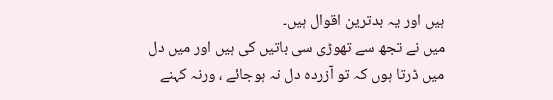ہیں اور یہ بدترین اقوال ہیں۔
میں نے تجھ سے تھوڑی سی باتیں کی ہیں اور میں دل میں ڈرتا ہوں کہ تو آزردہ دل نہ ہوجائے ، ورنہ کہنے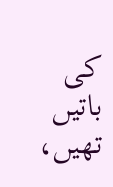کی باتیں تھیں،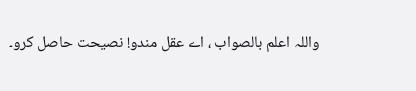واللہ اعلم بالصواب ، اے عقل مندو! نصیحت حاصل کرو۔